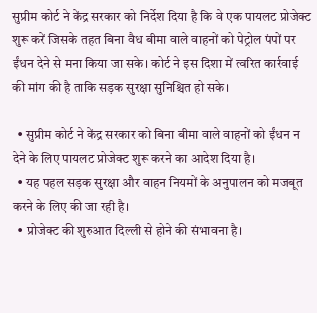सुप्रीम कोर्ट ने केंद्र सरकार को निर्देश दिया है कि वे एक पायलट प्रोजेक्ट शुरू करें जिसके तहत बिना वैध बीमा वाले वाहनों को पेट्रोल पंपों पर ईंधन देने से मना किया जा सके। कोर्ट ने इस दिशा में त्वरित कार्रवाई की मांग की है ताकि सड़क सुरक्षा सुनिश्चित हो सके।

  • सुप्रीम कोर्ट ने केंद्र सरकार को बिना बीमा वाले वाहनों को ईंधन न देने के लिए पायलट प्रोजेक्ट शुरू करने का आदेश दिया है।
  • यह पहल सड़क सुरक्षा और वाहन नियमों के अनुपालन को मजबूत करने के लिए की जा रही है।
  • प्रोजेक्ट की शुरुआत दिल्ली से होने की संभावना है।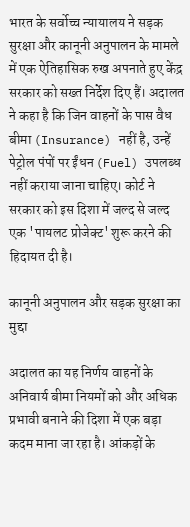भारत के सर्वोच्च न्यायालय ने सड़क सुरक्षा और कानूनी अनुपालन के मामले में एक ऐतिहासिक रुख अपनाते हुए केंद्र सरकार को सख्त निर्देश दिए हैं। अदालत ने कहा है कि जिन वाहनों के पास वैध बीमा (Insurance) नहीं है, उन्हें पेट्रोल पंपों पर ईंधन (Fuel) उपलब्ध नहीं कराया जाना चाहिए। कोर्ट ने सरकार को इस दिशा में जल्द से जल्द एक 'पायलट प्रोजेक्ट' शुरू करने की हिदायत दी है।

कानूनी अनुपालन और सड़क सुरक्षा का मुद्दा

अदालत का यह निर्णय वाहनों के अनिवार्य बीमा नियमों को और अधिक प्रभावी बनाने की दिशा में एक बड़ा कदम माना जा रहा है। आंकड़ों के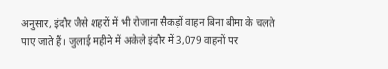अनुसार, इंदौर जैसे शहरों में भी रोजाना सैकड़ों वाहन बिना बीमा के चलते पाए जाते हैं। जुलाई महीने में अकेले इंदौर में 3,079 वाहनों पर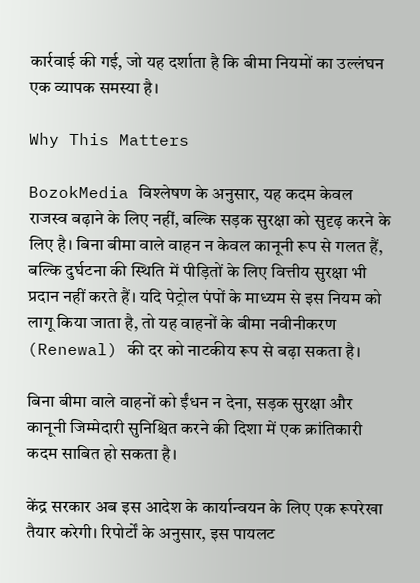कार्रवाई की गई, जो यह दर्शाता है कि बीमा नियमों का उल्लंघन एक व्यापक समस्या है।

Why This Matters

BozokMedia विश्लेषण के अनुसार, यह कदम केवल राजस्व बढ़ाने के लिए नहीं, बल्कि सड़क सुरक्षा को सुदृढ़ करने के लिए है। बिना बीमा वाले वाहन न केवल कानूनी रूप से गलत हैं, बल्कि दुर्घटना की स्थिति में पीड़ितों के लिए वित्तीय सुरक्षा भी प्रदान नहीं करते हैं। यदि पेट्रोल पंपों के माध्यम से इस नियम को लागू किया जाता है, तो यह वाहनों के बीमा नवीनीकरण (Renewal) की दर को नाटकीय रूप से बढ़ा सकता है।

बिना बीमा वाले वाहनों को ईंधन न देना, सड़क सुरक्षा और कानूनी जिम्मेदारी सुनिश्चित करने की दिशा में एक क्रांतिकारी कदम साबित हो सकता है।

केंद्र सरकार अब इस आदेश के कार्यान्वयन के लिए एक रूपरेखा तैयार करेगी। रिपोर्टों के अनुसार, इस पायलट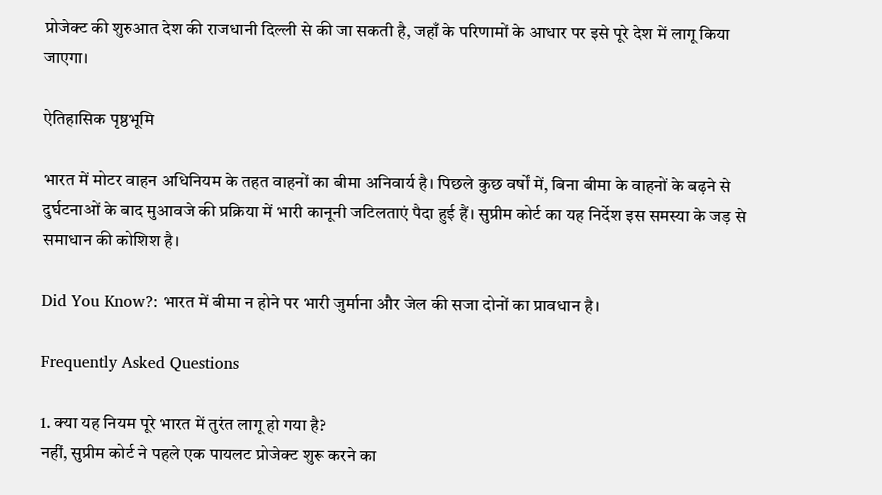प्रोजेक्ट की शुरुआत देश की राजधानी दिल्ली से की जा सकती है, जहाँ के परिणामों के आधार पर इसे पूरे देश में लागू किया जाएगा।

ऐतिहासिक पृष्ठभूमि

भारत में मोटर वाहन अधिनियम के तहत वाहनों का बीमा अनिवार्य है। पिछले कुछ वर्षों में, बिना बीमा के वाहनों के बढ़ने से दुर्घटनाओं के बाद मुआवजे की प्रक्रिया में भारी कानूनी जटिलताएं पैदा हुई हैं। सुप्रीम कोर्ट का यह निर्देश इस समस्या के जड़ से समाधान की कोशिश है।

Did You Know?: भारत में बीमा न होने पर भारी जुर्माना और जेल की सजा दोनों का प्रावधान है।

Frequently Asked Questions

1. क्या यह नियम पूरे भारत में तुरंत लागू हो गया है?
नहीं, सुप्रीम कोर्ट ने पहले एक पायलट प्रोजेक्ट शुरू करने का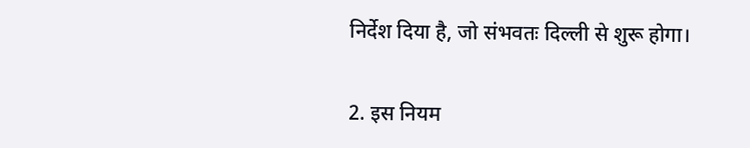निर्देश दिया है, जो संभवतः दिल्ली से शुरू होगा।

2. इस नियम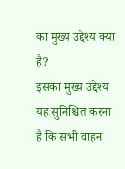का मुख्य उद्देश्य क्या है?
इसका मुख्य उद्देश्य यह सुनिश्चित करना है कि सभी वाहन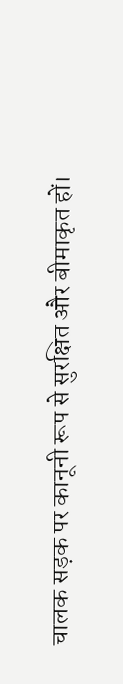चालक सड़क पर कानूनी रूप से सुरक्षित और बीमाकृत हों।